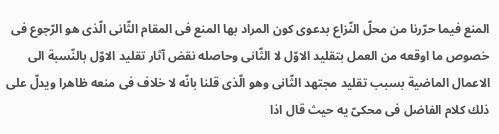المنع فيما حرّرنا من محلّ النّزاع بدعوى كون المراد بها المنع فى المقام الثّانى الّذى هو الرّجوع فى خصوص ما اوقعه من العمل بتقليد الاوّل لا الثّانى وحاصله نقض آثار تقليد الاوّل بالنّسبة الى الاعمال الماضية بسبب تقليد مجتهد الثّانى وهو الّذى قلنا بانّه لا خلاف فى منعه ظاهرا ويدلّ على ذلك كلام الفاضل فى محكىّ يه حيث قال اذا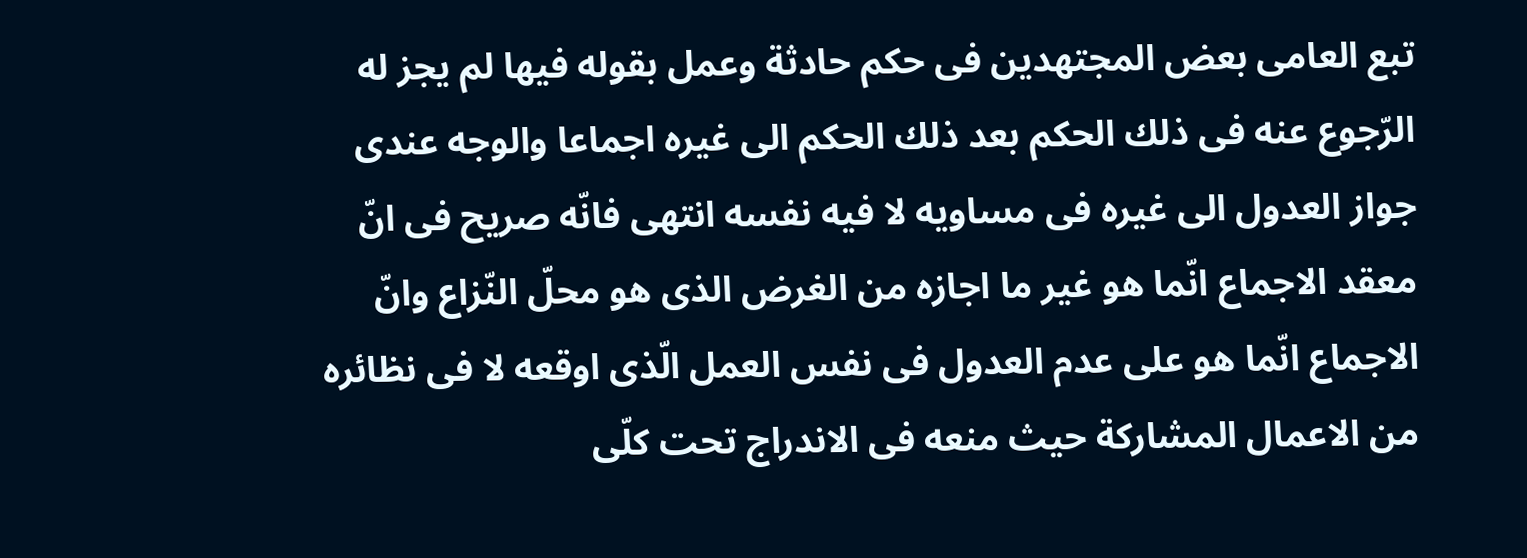تبع العامى بعض المجتهدين فى حكم حادثة وعمل بقوله فيها لم يجز له الرّجوع عنه فى ذلك الحكم بعد ذلك الحكم الى غيره اجماعا والوجه عندى جواز العدول الى غيره فى مساويه لا فيه نفسه انتهى فانّه صريح فى انّ معقد الاجماع انّما هو غير ما اجازه من الغرض الذى هو محلّ النّزاع وانّ الاجماع انّما هو على عدم العدول فى نفس العمل الّذى اوقعه لا فى نظائره من الاعمال المشاركة حيث منعه فى الاندراج تحت كلّى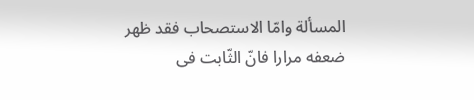المسألة وامّا الاستصحاب فقد ظهر ضعفه مرارا فانّ الثّابت فى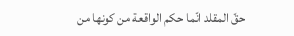حقّ المقلد انّما حكم الواقعة من كونها من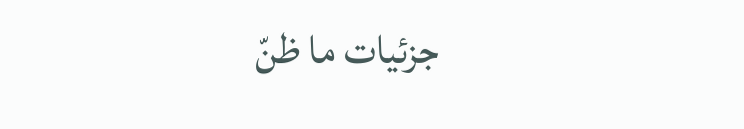جزئيات ما ظنّ